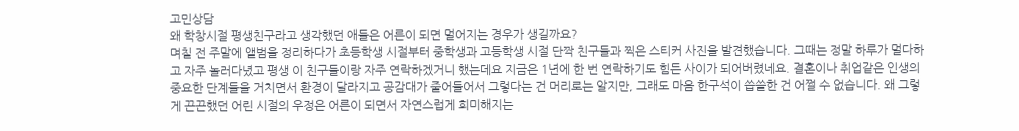고민상담
왜 학창시절 평생친구라고 생각했던 애들은 어른이 되면 멀어지는 경우가 생길까요?
며칠 전 주말에 앨범을 정리하다가 초등학생 시절부터 중학생과 고등학생 시절 단짝 친구들과 찍은 스티커 사진을 발견했습니다. 그때는 정말 하루가 멀다하고 자주 놀러다녔고 평생 이 친구들이랑 자주 연락하겠거니 했는데요 지금은 1년에 한 번 연락하기도 힘든 사이가 되어버렸네요. 결혼이나 취업같은 인생의 중요한 단계들을 거치면서 환경이 달라지고 공감대가 줄어들어서 그렇다는 건 머리로는 알지만, 그래도 마음 한구석이 씁쓸한 건 어쩔 수 없습니다. 왜 그렇게 끈끈했던 어린 시절의 우정은 어른이 되면서 자연스럽게 희미해지는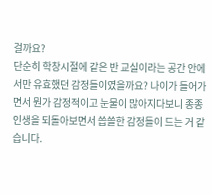걸까요?
단순히 학창시절에 같은 반 교실이라는 공간 안에서만 유효했던 감정들이였을까요? 나이가 들어가면서 뭔가 감정적이고 눈물이 많아지다보니 종종 인생을 되돌아보면서 씁쓸한 감정들이 드는 거 같습니다.